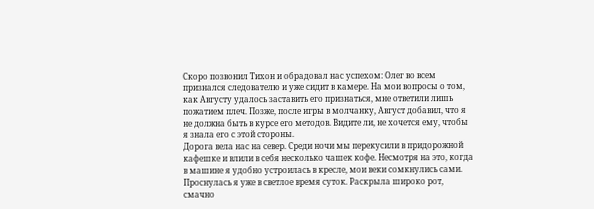Скоро позвонил Тихон и обрадовал нас успехом: Олег во всем признался следователю и уже сидит в камере. На мои вопросы о том, как Августу удалось заставить его признаться, мне ответили лишь пожатием плеч. Позже, после игры в молчанку, Август добавил, что я не должна быть в курсе его методов. Видите ли, не хочется ему, чтобы я знала его с этой стороны.
Дорога вела нас на север. Среди ночи мы перекусили в придорожной кафешке и влили в себя несколько чашек кофе. Несмотря на это, когда в машине я удобно устроилась в кресле, мои веки сомкнулись сами.
Проснулась я уже в светлое время суток. Раскрыла широко рот, смачно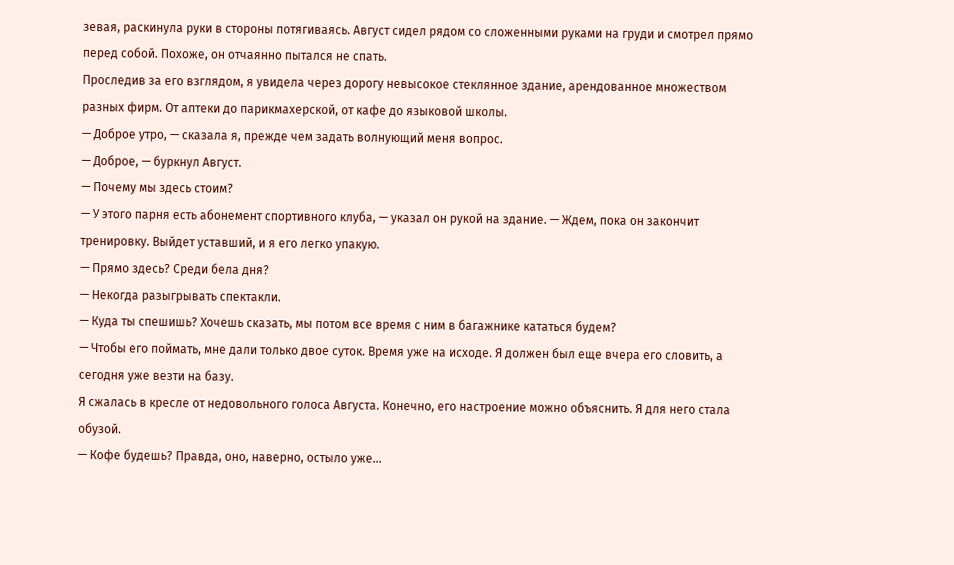зевая, раскинула руки в стороны потягиваясь. Август сидел рядом со сложенными руками на груди и смотрел прямо перед собой. Похоже, он отчаянно пытался не спать.
Проследив за его взглядом, я увидела через дорогу невысокое стеклянное здание, арендованное множеством разных фирм. От аптеки до парикмахерской, от кафе до языковой школы.
— Доброе утро, — сказала я, прежде чем задать волнующий меня вопрос.
— Доброе, — буркнул Август.
— Почему мы здесь стоим?
— У этого парня есть абонемент спортивного клуба, — указал он рукой на здание. — Ждем, пока он закончит тренировку. Выйдет уставший, и я его легко упакую.
— Прямо здесь? Среди бела дня?
— Некогда разыгрывать спектакли.
— Куда ты спешишь? Хочешь сказать, мы потом все время с ним в багажнике кататься будем?
— Чтобы его поймать, мне дали только двое суток. Время уже на исходе. Я должен был еще вчера его словить, а сегодня уже везти на базу.
Я сжалась в кресле от недовольного голоса Августа. Конечно, его настроение можно объяснить. Я для него стала обузой.
— Кофе будешь? Правда, оно, наверно, остыло уже…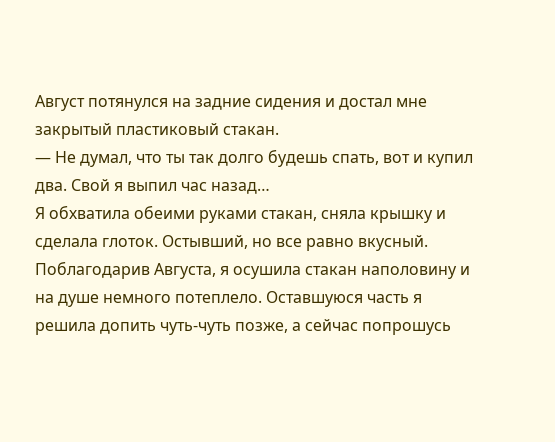Август потянулся на задние сидения и достал мне закрытый пластиковый стакан.
— Не думал, что ты так долго будешь спать, вот и купил два. Свой я выпил час назад…
Я обхватила обеими руками стакан, сняла крышку и сделала глоток. Остывший, но все равно вкусный. Поблагодарив Августа, я осушила стакан наполовину и на душе немного потеплело. Оставшуюся часть я решила допить чуть-чуть позже, а сейчас попрошусь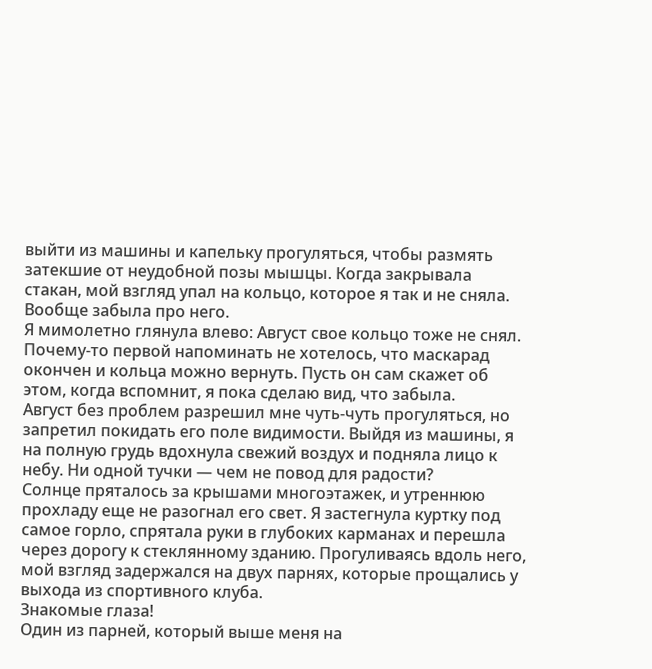выйти из машины и капельку прогуляться, чтобы размять затекшие от неудобной позы мышцы. Когда закрывала стакан, мой взгляд упал на кольцо, которое я так и не сняла. Вообще забыла про него.
Я мимолетно глянула влево: Август свое кольцо тоже не снял. Почему-то первой напоминать не хотелось, что маскарад окончен и кольца можно вернуть. Пусть он сам скажет об этом, когда вспомнит, я пока сделаю вид, что забыла.
Август без проблем разрешил мне чуть-чуть прогуляться, но запретил покидать его поле видимости. Выйдя из машины, я на полную грудь вдохнула свежий воздух и подняла лицо к небу. Ни одной тучки — чем не повод для радости?
Солнце пряталось за крышами многоэтажек, и утреннюю прохладу еще не разогнал его свет. Я застегнула куртку под самое горло, спрятала руки в глубоких карманах и перешла через дорогу к стеклянному зданию. Прогуливаясь вдоль него, мой взгляд задержался на двух парнях, которые прощались у выхода из спортивного клуба.
Знакомые глаза!
Один из парней, который выше меня на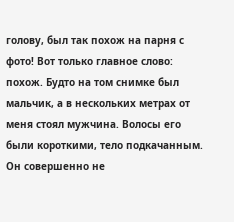голову, был так похож на парня с фото! Вот только главное слово: похож. Будто на том снимке был мальчик, а в нескольких метрах от меня стоял мужчина. Волосы его были короткими, тело подкачанным. Он совершенно не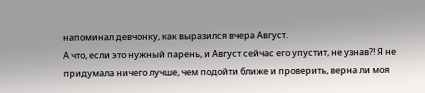напоминал девчонку, как выразился вчера Август.
А что, если это нужный парень, и Август сейчас его упустит, не узнав?! Я не придумала ничего лучше, чем подойти ближе и проверить, верна ли моя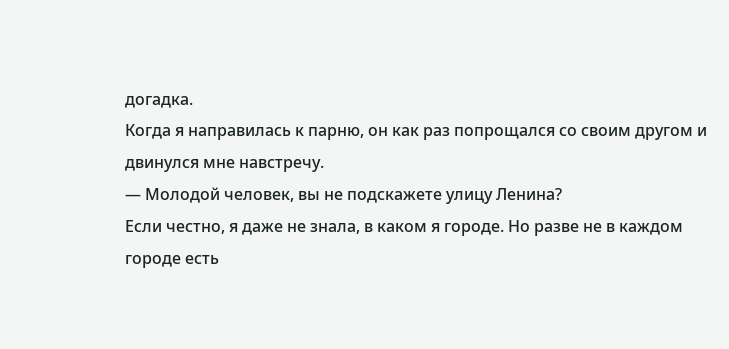догадка.
Когда я направилась к парню, он как раз попрощался со своим другом и двинулся мне навстречу.
— Молодой человек, вы не подскажете улицу Ленина?
Если честно, я даже не знала, в каком я городе. Но разве не в каждом городе есть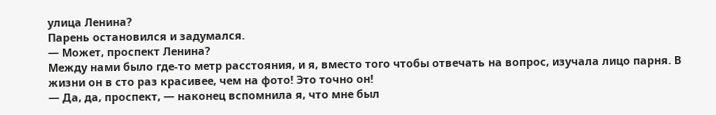улица Ленина?
Парень остановился и задумался.
— Может, проспект Ленина?
Между нами было где-то метр расстояния, и я, вместо того чтобы отвечать на вопрос, изучала лицо парня. В жизни он в сто раз красивее, чем на фото! Это точно он!
— Да, да, проспект, — наконец вспомнила я, что мне был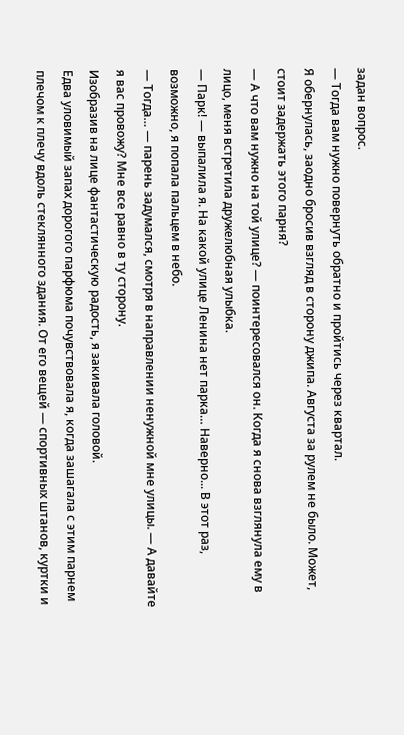задан вопрос.
— Тогда вам нужно повернуть обратно и пройтись через квартал.
Я обернулась, заодно бросив взгляд в сторону джипа. Августа за рулем не было. Может, стоит задержать этого парня?
— А что вам нужно на той улице? — поинтересовался он. Когда я снова взглянула ему в лицо, меня встретила дружелюбная улыбка.
— Парк! — выпалила я. На какой улице Ленина нет парка… Наверно... В этот раз, возможно, я попала пальцем в небо.
— Тогда… — парень задумался, смотря в направлении ненужной мне улицы. — А давайте я вас провожу? Мне все равно в ту сторону.
Изобразив на лице фантастическую радость, я закивала головой.
Едва уловимый запах дорогого парфюма почувствовала я, когда зашагала с этим парнем плечом к плечу вдоль стеклянного здания. От его вещей — спортивных штанов, куртки и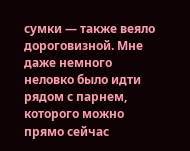сумки — также веяло дороговизной. Мне даже немного неловко было идти рядом с парнем, которого можно прямо сейчас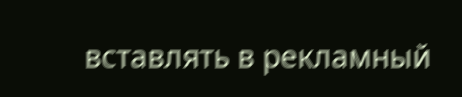вставлять в рекламный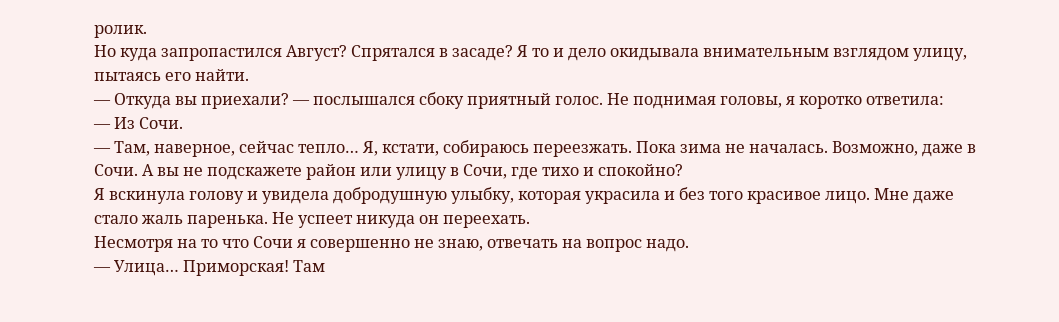ролик.
Но куда запропастился Август? Спрятался в засаде? Я то и дело окидывала внимательным взглядом улицу, пытаясь его найти.
— Откуда вы приехали? — послышался сбоку приятный голос. Не поднимая головы, я коротко ответила:
— Из Сочи.
— Там, наверное, сейчас тепло… Я, кстати, собираюсь переезжать. Пока зима не началась. Возможно, даже в Сочи. А вы не подскажете район или улицу в Сочи, где тихо и спокойно?
Я вскинула голову и увидела добродушную улыбку, которая украсила и без того красивое лицо. Мне даже стало жаль паренька. Не успеет никуда он переехать.
Несмотря на то что Сочи я совершенно не знаю, отвечать на вопрос надо.
— Улица… Приморская! Там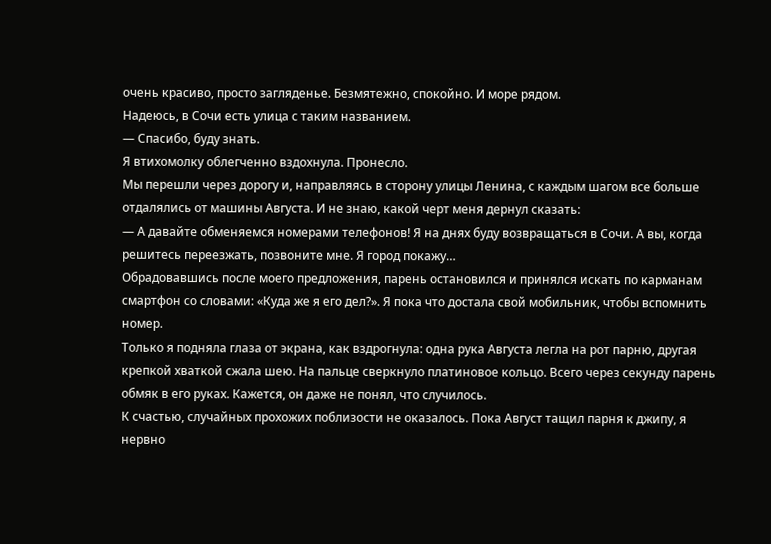очень красиво, просто загляденье. Безмятежно, спокойно. И море рядом.
Надеюсь, в Сочи есть улица с таким названием.
— Спасибо, буду знать.
Я втихомолку облегченно вздохнула. Пронесло.
Мы перешли через дорогу и, направляясь в сторону улицы Ленина, с каждым шагом все больше отдалялись от машины Августа. И не знаю, какой черт меня дернул сказать:
— А давайте обменяемся номерами телефонов! Я на днях буду возвращаться в Сочи. А вы, когда решитесь переезжать, позвоните мне. Я город покажу…
Обрадовавшись после моего предложения, парень остановился и принялся искать по карманам смартфон со словами: «Куда же я его дел?». Я пока что достала свой мобильник, чтобы вспомнить номер.
Только я подняла глаза от экрана, как вздрогнула: одна рука Августа легла на рот парню, другая крепкой хваткой сжала шею. На пальце сверкнуло платиновое кольцо. Всего через секунду парень обмяк в его руках. Кажется, он даже не понял, что случилось.
К счастью, случайных прохожих поблизости не оказалось. Пока Август тащил парня к джипу, я нервно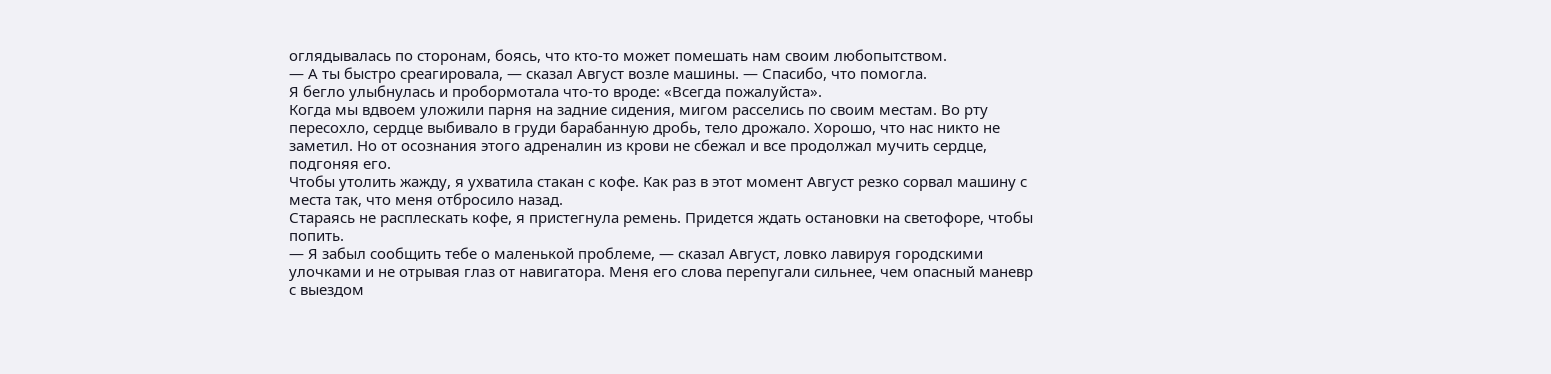оглядывалась по сторонам, боясь, что кто-то может помешать нам своим любопытством.
— А ты быстро среагировала, — сказал Август возле машины. — Спасибо, что помогла.
Я бегло улыбнулась и пробормотала что-то вроде: «Всегда пожалуйста».
Когда мы вдвоем уложили парня на задние сидения, мигом расселись по своим местам. Во рту пересохло, сердце выбивало в груди барабанную дробь, тело дрожало. Хорошо, что нас никто не заметил. Но от осознания этого адреналин из крови не сбежал и все продолжал мучить сердце, подгоняя его.
Чтобы утолить жажду, я ухватила стакан с кофе. Как раз в этот момент Август резко сорвал машину с места так, что меня отбросило назад.
Стараясь не расплескать кофе, я пристегнула ремень. Придется ждать остановки на светофоре, чтобы попить.
— Я забыл сообщить тебе о маленькой проблеме, — сказал Август, ловко лавируя городскими улочками и не отрывая глаз от навигатора. Меня его слова перепугали сильнее, чем опасный маневр с выездом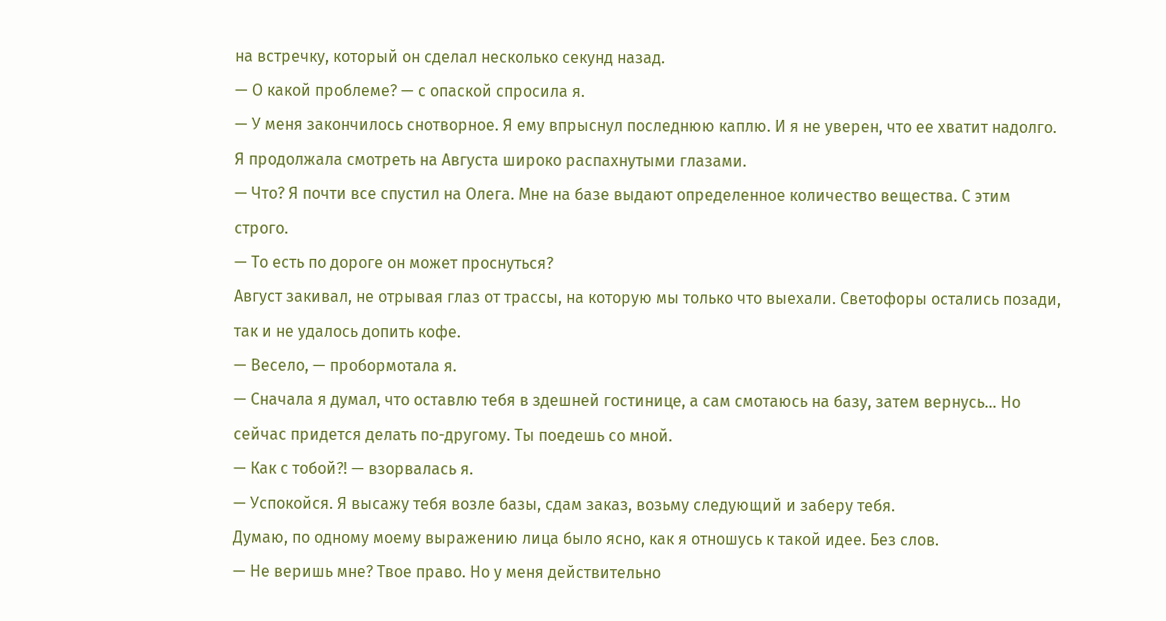на встречку, который он сделал несколько секунд назад.
— О какой проблеме? — с опаской спросила я.
— У меня закончилось снотворное. Я ему впрыснул последнюю каплю. И я не уверен, что ее хватит надолго.
Я продолжала смотреть на Августа широко распахнутыми глазами.
— Что? Я почти все спустил на Олега. Мне на базе выдают определенное количество вещества. С этим строго.
— То есть по дороге он может проснуться?
Август закивал, не отрывая глаз от трассы, на которую мы только что выехали. Светофоры остались позади, так и не удалось допить кофе.
— Весело, — пробормотала я.
— Сначала я думал, что оставлю тебя в здешней гостинице, а сам смотаюсь на базу, затем вернусь… Но сейчас придется делать по-другому. Ты поедешь со мной.
— Как с тобой?! — взорвалась я.
— Успокойся. Я высажу тебя возле базы, сдам заказ, возьму следующий и заберу тебя.
Думаю, по одному моему выражению лица было ясно, как я отношусь к такой идее. Без слов.
— Не веришь мне? Твое право. Но у меня действительно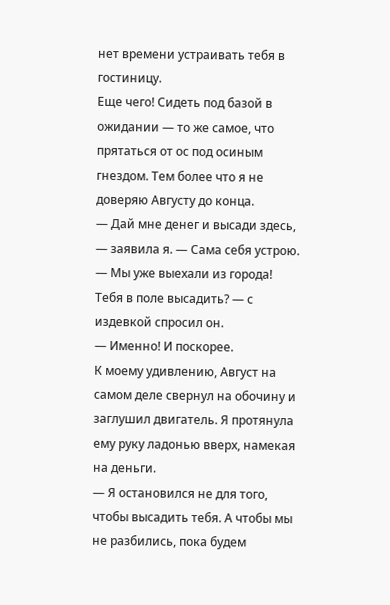нет времени устраивать тебя в гостиницу.
Еще чего! Сидеть под базой в ожидании — то же самое, что прятаться от ос под осиным гнездом. Тем более что я не доверяю Августу до конца.
— Дай мне денег и высади здесь, — заявила я. — Сама себя устрою.
— Мы уже выехали из города! Тебя в поле высадить? — с издевкой спросил он.
— Именно! И поскорее.
К моему удивлению, Август на самом деле свернул на обочину и заглушил двигатель. Я протянула ему руку ладонью вверх, намекая на деньги.
— Я остановился не для того, чтобы высадить тебя. А чтобы мы не разбились, пока будем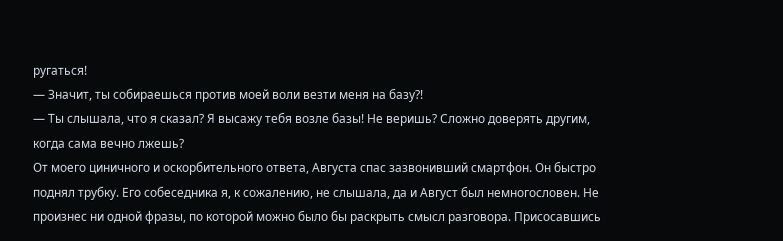ругаться!
— Значит, ты собираешься против моей воли везти меня на базу?!
— Ты слышала, что я сказал? Я высажу тебя возле базы! Не веришь? Сложно доверять другим, когда сама вечно лжешь?
От моего циничного и оскорбительного ответа, Августа спас зазвонивший смартфон. Он быстро поднял трубку. Его собеседника я, к сожалению, не слышала, да и Август был немногословен. Не произнес ни одной фразы, по которой можно было бы раскрыть смысл разговора. Присосавшись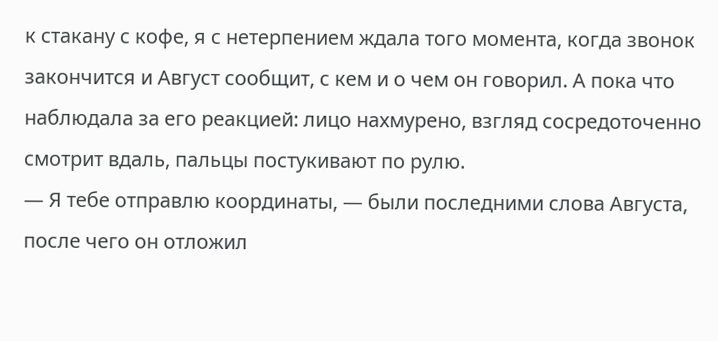к стакану с кофе, я с нетерпением ждала того момента, когда звонок закончится и Август сообщит, с кем и о чем он говорил. А пока что наблюдала за его реакцией: лицо нахмурено, взгляд сосредоточенно смотрит вдаль, пальцы постукивают по рулю.
— Я тебе отправлю координаты, — были последними слова Августа, после чего он отложил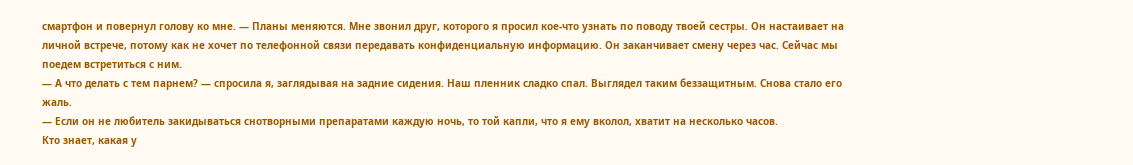смартфон и повернул голову ко мне. — Планы меняются. Мне звонил друг, которого я просил кое-что узнать по поводу твоей сестры. Он настаивает на личной встрече, потому как не хочет по телефонной связи передавать конфиденциальную информацию. Он заканчивает смену через час. Сейчас мы поедем встретиться с ним.
— А что делать с тем парнем? — спросила я, заглядывая на задние сидения. Наш пленник сладко спал. Выглядел таким беззащитным. Снова стало его жаль.
— Если он не любитель закидываться снотворными препаратами каждую ночь, то той капли, что я ему вколол, хватит на несколько часов.
Кто знает, какая у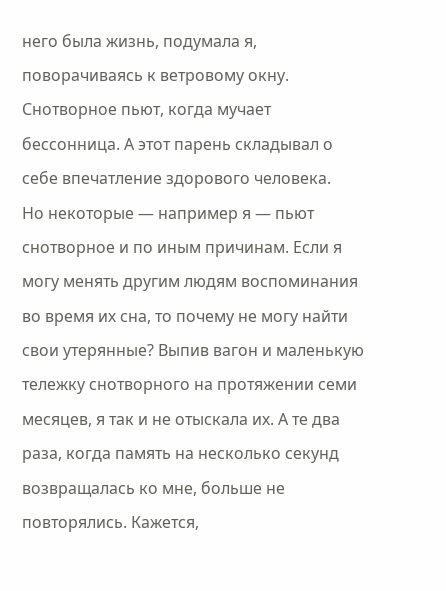него была жизнь, подумала я, поворачиваясь к ветровому окну. Снотворное пьют, когда мучает бессонница. А этот парень складывал о себе впечатление здорового человека.
Но некоторые — например я — пьют снотворное и по иным причинам. Если я могу менять другим людям воспоминания во время их сна, то почему не могу найти свои утерянные? Выпив вагон и маленькую тележку снотворного на протяжении семи месяцев, я так и не отыскала их. А те два раза, когда память на несколько секунд возвращалась ко мне, больше не повторялись. Кажется,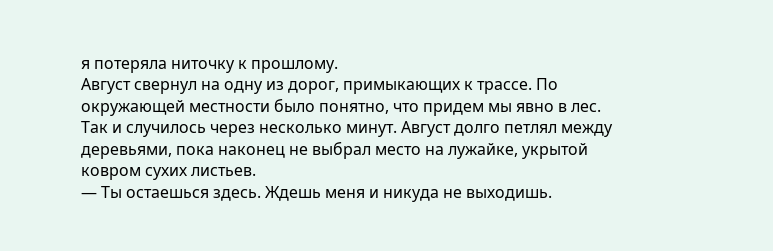я потеряла ниточку к прошлому.
Август свернул на одну из дорог, примыкающих к трассе. По окружающей местности было понятно, что придем мы явно в лес.
Так и случилось через несколько минут. Август долго петлял между деревьями, пока наконец не выбрал место на лужайке, укрытой ковром сухих листьев.
— Ты остаешься здесь. Ждешь меня и никуда не выходишь.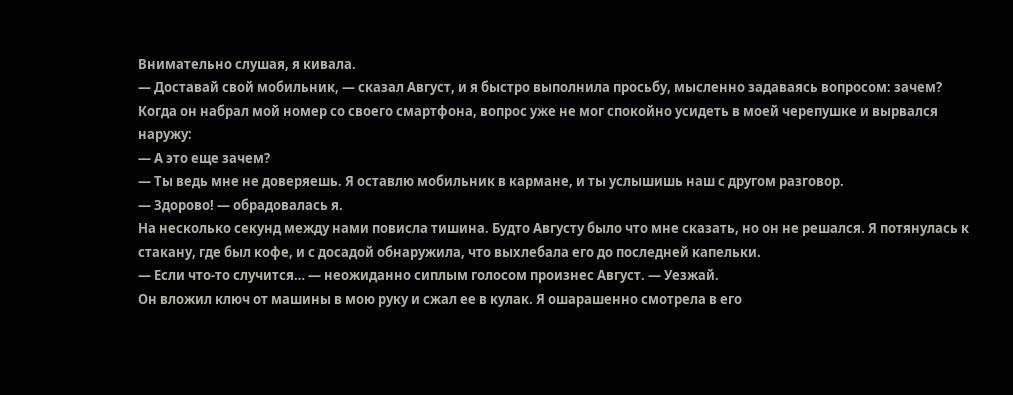Внимательно слушая, я кивала.
— Доставай свой мобильник, — сказал Август, и я быстро выполнила просьбу, мысленно задаваясь вопросом: зачем? Когда он набрал мой номер со своего смартфона, вопрос уже не мог спокойно усидеть в моей черепушке и вырвался наружу:
— А это еще зачем?
— Ты ведь мне не доверяешь. Я оставлю мобильник в кармане, и ты услышишь наш с другом разговор.
— Здорово! — обрадовалась я.
На несколько секунд между нами повисла тишина. Будто Августу было что мне сказать, но он не решался. Я потянулась к стакану, где был кофе, и с досадой обнаружила, что выхлебала его до последней капельки.
— Если что-то случится… — неожиданно сиплым голосом произнес Август. — Уезжай.
Он вложил ключ от машины в мою руку и сжал ее в кулак. Я ошарашенно смотрела в его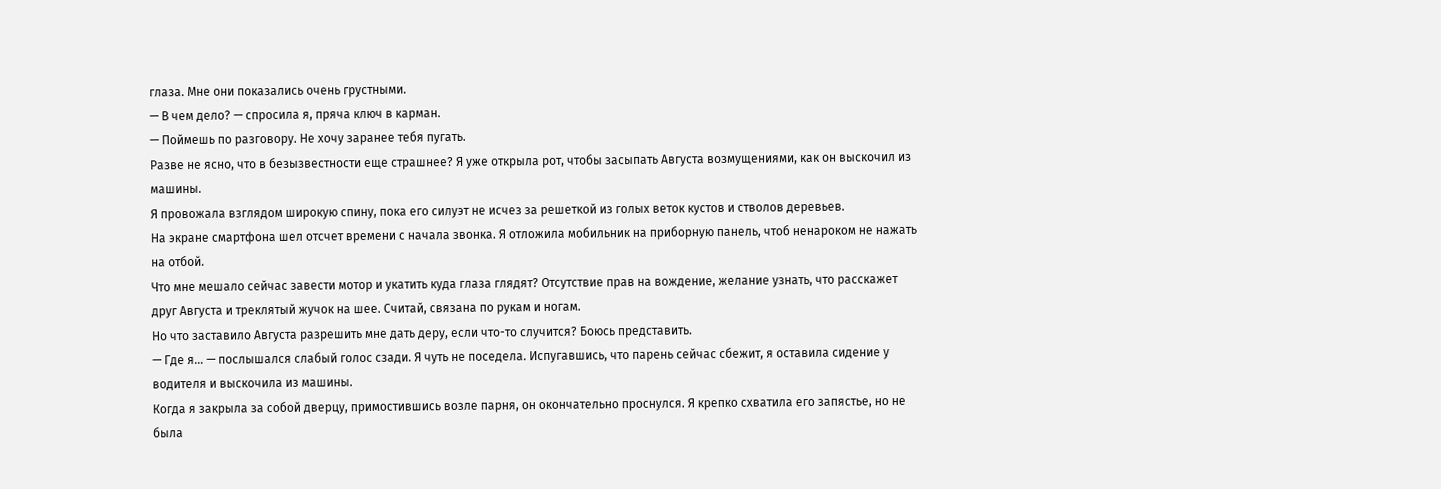глаза. Мне они показались очень грустными.
— В чем дело? — спросила я, пряча ключ в карман.
— Поймешь по разговору. Не хочу заранее тебя пугать.
Разве не ясно, что в безызвестности еще страшнее? Я уже открыла рот, чтобы засыпать Августа возмущениями, как он выскочил из машины.
Я провожала взглядом широкую спину, пока его силуэт не исчез за решеткой из голых веток кустов и стволов деревьев.
На экране смартфона шел отсчет времени с начала звонка. Я отложила мобильник на приборную панель, чтоб ненароком не нажать на отбой.
Что мне мешало сейчас завести мотор и укатить куда глаза глядят? Отсутствие прав на вождение, желание узнать, что расскажет друг Августа и треклятый жучок на шее. Считай, связана по рукам и ногам.
Но что заставило Августа разрешить мне дать деру, если что-то случится? Боюсь представить.
— Где я… — послышался слабый голос сзади. Я чуть не поседела. Испугавшись, что парень сейчас сбежит, я оставила сидение у водителя и выскочила из машины.
Когда я закрыла за собой дверцу, примостившись возле парня, он окончательно проснулся. Я крепко схватила его запястье, но не была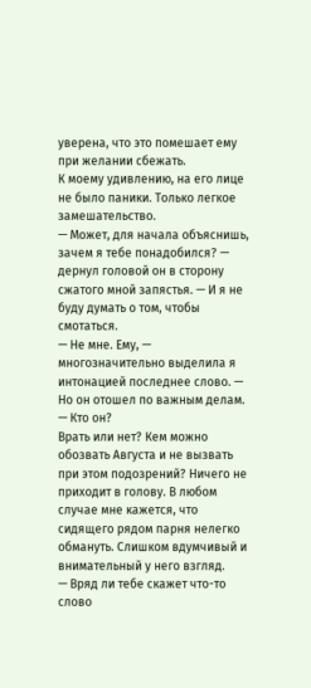уверена, что это помешает ему при желании сбежать.
К моему удивлению, на его лице не было паники. Только легкое замешательство.
— Может, для начала объяснишь, зачем я тебе понадобился? — дернул головой он в сторону сжатого мной запястья. — И я не буду думать о том, чтобы смотаться.
— Не мне. Ему, — многозначительно выделила я интонацией последнее слово. — Но он отошел по важным делам.
— Кто он?
Врать или нет? Кем можно обозвать Августа и не вызвать при этом подозрений? Ничего не приходит в голову. В любом случае мне кажется, что сидящего рядом парня нелегко обмануть. Слишком вдумчивый и внимательный у него взгляд.
— Вряд ли тебе скажет что-то слово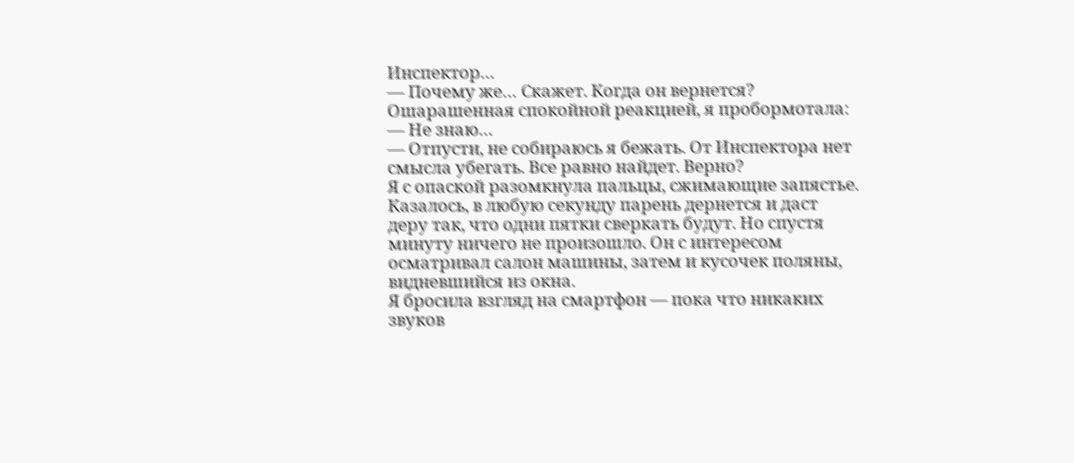Инспектор…
— Почему же… Скажет. Когда он вернется?
Ошарашенная спокойной реакцией, я пробормотала:
— Не знаю…
— Отпусти, не собираюсь я бежать. От Инспектора нет смысла убегать. Все равно найдет. Верно?
Я с опаской разомкнула пальцы, сжимающие запястье. Казалось, в любую секунду парень дернется и даст деру так, что одни пятки сверкать будут. Но спустя минуту ничего не произошло. Он с интересом осматривал салон машины, затем и кусочек поляны, видневшийся из окна.
Я бросила взгляд на смартфон — пока что никаких звуков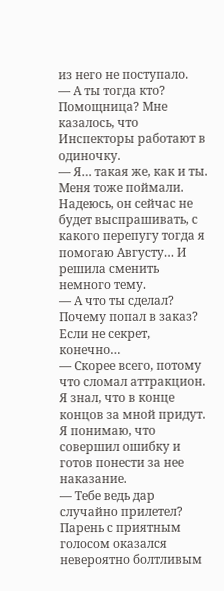из него не поступало.
— А ты тогда кто? Помощница? Мне казалось, что Инспекторы работают в одиночку.
— Я… такая же, как и ты. Меня тоже поймали.
Надеюсь, он сейчас не будет выспрашивать, с какого перепугу тогда я помогаю Августу… И решила сменить немного тему.
— А что ты сделал? Почему попал в заказ? Если не секрет, конечно…
— Скорее всего, потому что сломал аттракцион. Я знал, что в конце концов за мной придут. Я понимаю, что совершил ошибку и готов понести за нее наказание.
— Тебе ведь дар случайно прилетел?
Парень с приятным голосом оказался невероятно болтливым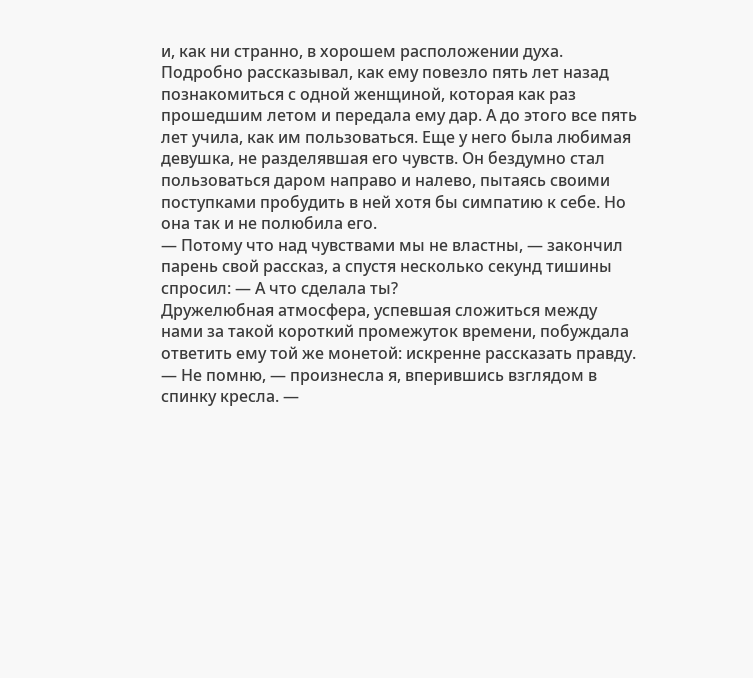и, как ни странно, в хорошем расположении духа. Подробно рассказывал, как ему повезло пять лет назад познакомиться с одной женщиной, которая как раз прошедшим летом и передала ему дар. А до этого все пять лет учила, как им пользоваться. Еще у него была любимая девушка, не разделявшая его чувств. Он бездумно стал пользоваться даром направо и налево, пытаясь своими поступками пробудить в ней хотя бы симпатию к себе. Но она так и не полюбила его.
— Потому что над чувствами мы не властны, — закончил парень свой рассказ, а спустя несколько секунд тишины спросил: — А что сделала ты?
Дружелюбная атмосфера, успевшая сложиться между нами за такой короткий промежуток времени, побуждала ответить ему той же монетой: искренне рассказать правду.
— Не помню, — произнесла я, вперившись взглядом в спинку кресла. —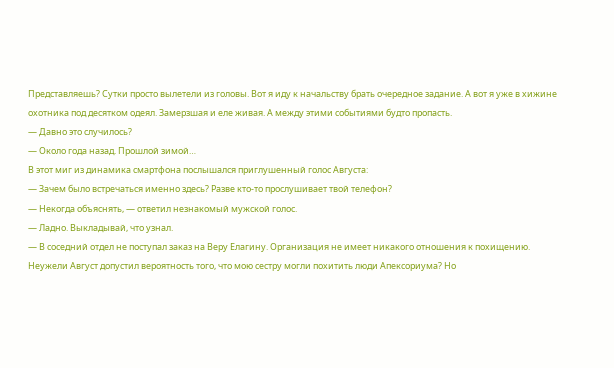Представляешь? Сутки просто вылетели из головы. Вот я иду к начальству брать очередное задание. А вот я уже в хижине охотника под десятком одеял. Замерзшая и еле живая. А между этими событиями будто пропасть.
— Давно это случилось?
— Около года назад. Прошлой зимой…
В этот миг из динамика смартфона послышался приглушенный голос Августа:
— Зачем было встречаться именно здесь? Разве кто-то прослушивает твой телефон?
— Некогда объяснять, — ответил незнакомый мужской голос.
— Ладно. Выкладывай, что узнал.
— В соседний отдел не поступал заказ на Веру Елагину. Организация не имеет никакого отношения к похищению.
Неужели Август допустил вероятность того, что мою сестру могли похитить люди Апексориума? Но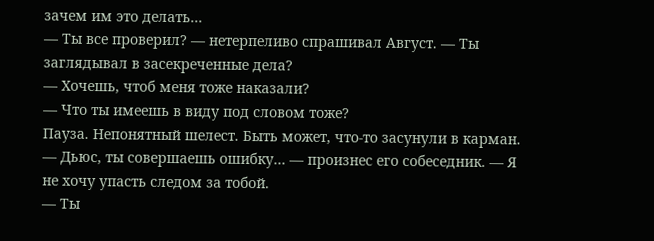зачем им это делать…
— Ты все проверил? — нетерпеливо спрашивал Август. — Ты заглядывал в засекреченные дела?
— Хочешь, чтоб меня тоже наказали?
— Что ты имеешь в виду под словом тоже?
Пауза. Непонятный шелест. Быть может, что-то засунули в карман.
— Дьюс, ты совершаешь ошибку… — произнес его собеседник. — Я не хочу упасть следом за тобой.
— Ты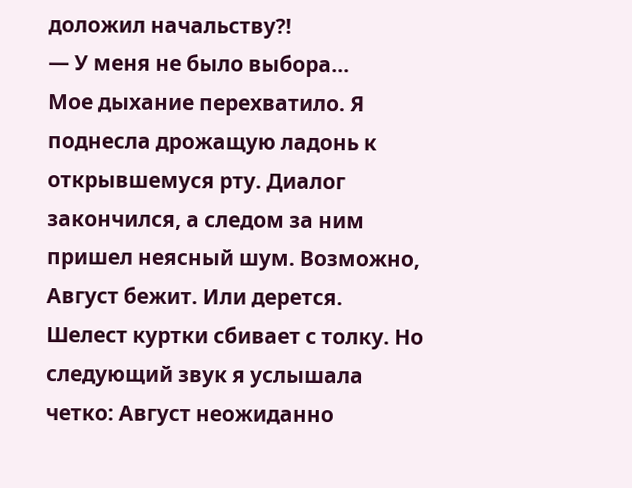доложил начальству?!
— У меня не было выбора…
Мое дыхание перехватило. Я поднесла дрожащую ладонь к открывшемуся рту. Диалог закончился, а следом за ним пришел неясный шум. Возможно, Август бежит. Или дерется. Шелест куртки сбивает с толку. Но следующий звук я услышала четко: Август неожиданно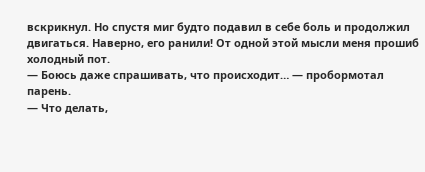вскрикнул. Но спустя миг будто подавил в себе боль и продолжил двигаться. Наверно, его ранили! От одной этой мысли меня прошиб холодный пот.
— Боюсь даже спрашивать, что происходит… — пробормотал парень.
— Что делать,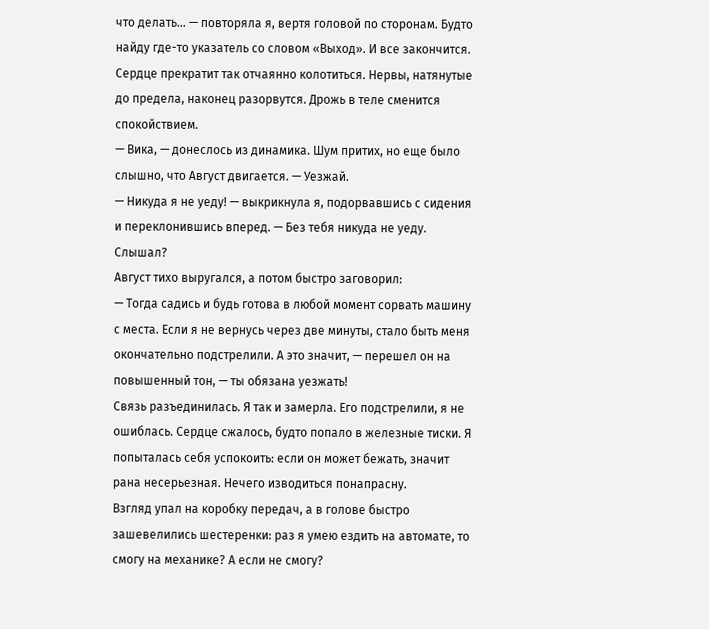что делать… — повторяла я, вертя головой по сторонам. Будто найду где-то указатель со словом «Выход». И все закончится. Сердце прекратит так отчаянно колотиться. Нервы, натянутые до предела, наконец разорвутся. Дрожь в теле сменится спокойствием.
— Вика, — донеслось из динамика. Шум притих, но еще было слышно, что Август двигается. — Уезжай.
— Никуда я не уеду! — выкрикнула я, подорвавшись с сидения и переклонившись вперед. — Без тебя никуда не уеду. Слышал?
Август тихо выругался, а потом быстро заговорил:
— Тогда садись и будь готова в любой момент сорвать машину с места. Если я не вернусь через две минуты, стало быть меня окончательно подстрелили. А это значит, — перешел он на повышенный тон, — ты обязана уезжать!
Связь разъединилась. Я так и замерла. Его подстрелили, я не ошиблась. Сердце сжалось, будто попало в железные тиски. Я попыталась себя успокоить: если он может бежать, значит рана несерьезная. Нечего изводиться понапрасну.
Взгляд упал на коробку передач, а в голове быстро зашевелились шестеренки: раз я умею ездить на автомате, то смогу на механике? А если не смогу?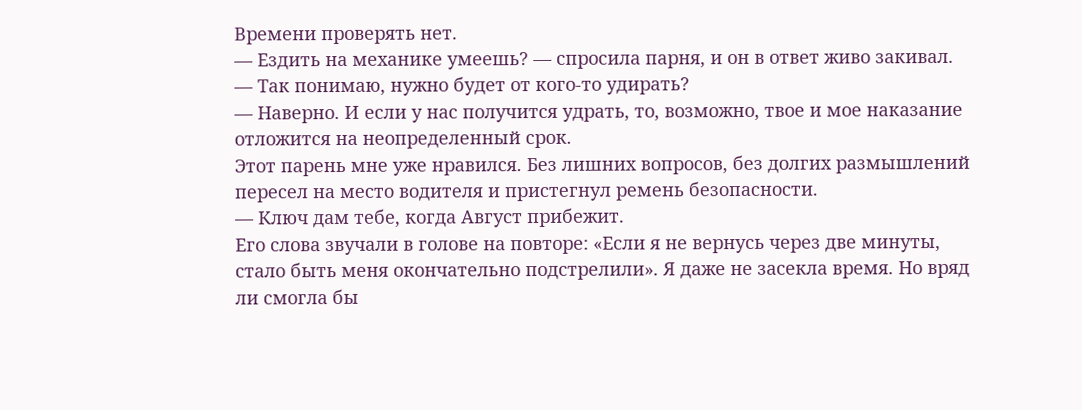Времени проверять нет.
— Ездить на механике умеешь? — спросила парня, и он в ответ живо закивал.
— Так понимаю, нужно будет от кого-то удирать?
— Наверно. И если у нас получится удрать, то, возможно, твое и мое наказание отложится на неопределенный срок.
Этот парень мне уже нравился. Без лишних вопросов, без долгих размышлений пересел на место водителя и пристегнул ремень безопасности.
— Ключ дам тебе, когда Август прибежит.
Его слова звучали в голове на повторе: «Если я не вернусь через две минуты, стало быть меня окончательно подстрелили». Я даже не засекла время. Но вряд ли смогла бы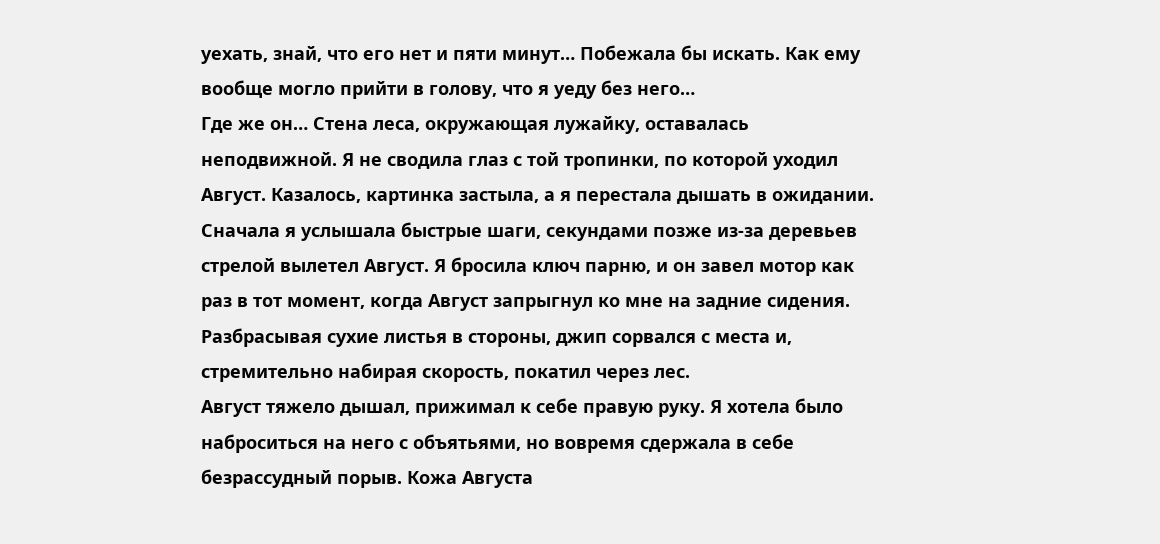уехать, знай, что его нет и пяти минут… Побежала бы искать. Как ему вообще могло прийти в голову, что я уеду без него…
Где же он… Стена леса, окружающая лужайку, оставалась неподвижной. Я не сводила глаз с той тропинки, по которой уходил Август. Казалось, картинка застыла, а я перестала дышать в ожидании.
Сначала я услышала быстрые шаги, секундами позже из-за деревьев стрелой вылетел Август. Я бросила ключ парню, и он завел мотор как раз в тот момент, когда Август запрыгнул ко мне на задние сидения.
Разбрасывая сухие листья в стороны, джип сорвался с места и, стремительно набирая скорость, покатил через лес.
Август тяжело дышал, прижимал к себе правую руку. Я хотела было наброситься на него с объятьями, но вовремя сдержала в себе безрассудный порыв. Кожа Августа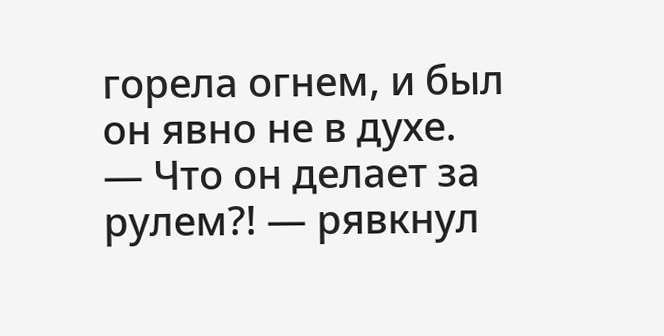горела огнем, и был он явно не в духе.
— Что он делает за рулем?! — рявкнул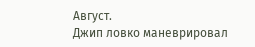Август.
Джип ловко маневрировал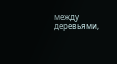между деревьями,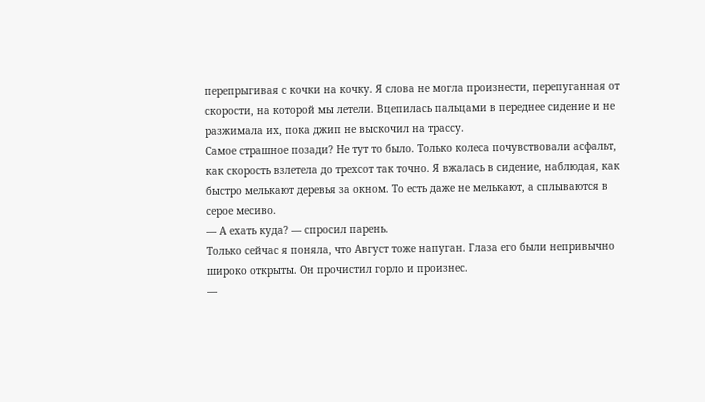перепрыгивая с кочки на кочку. Я слова не могла произнести, перепуганная от скорости, на которой мы летели. Вцепилась пальцами в переднее сидение и не разжимала их, пока джип не выскочил на трассу.
Самое страшное позади? Не тут то было. Только колеса почувствовали асфальт, как скорость взлетела до трехсот так точно. Я вжалась в сидение, наблюдая, как быстро мелькают деревья за окном. То есть даже не мелькают, а сплываются в серое месиво.
— А ехать куда? — спросил парень.
Только сейчас я поняла, что Август тоже напуган. Глаза его были непривычно широко открыты. Он прочистил горло и произнес.
—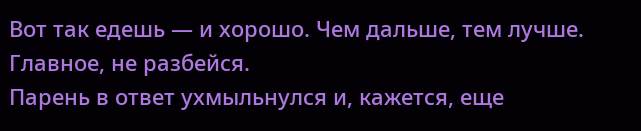Вот так едешь — и хорошо. Чем дальше, тем лучше. Главное, не разбейся.
Парень в ответ ухмыльнулся и, кажется, еще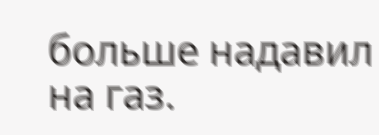больше надавил на газ.